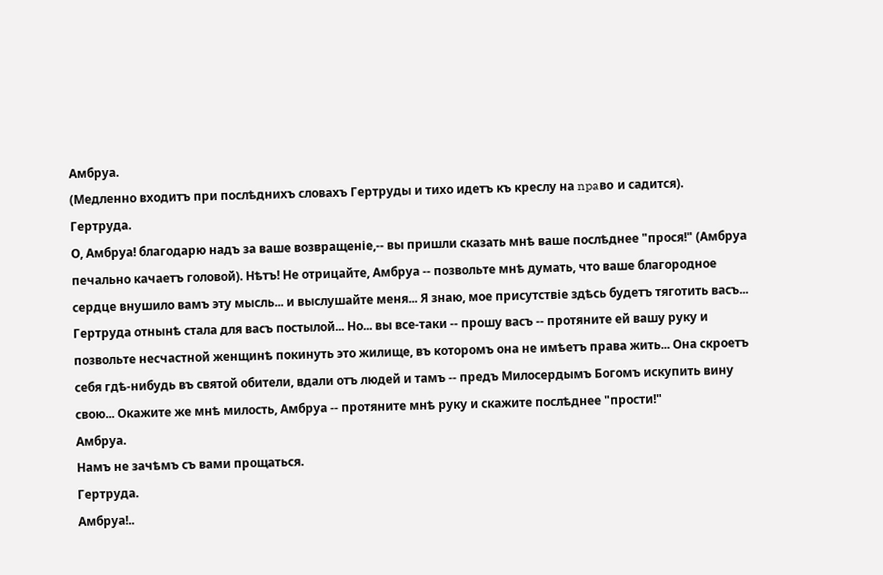Амбруа.
(Медленно входитъ при послѣднихъ словахъ Гертруды и тихо идетъ къ креслу на npaвo и садится).
Гертруда.
О, Амбруа! благодарю надъ за ваше возвращеніе,-- вы пришли сказать мнѣ ваше послѣднее "прося!" (Амбруа печально качаетъ головой). Нѣтъ! Не отрицайте, Амбруа -- позвольте мнѣ думать, что ваше благородное сердце внушило вамъ эту мысль... и выслушайте меня... Я знаю, мое присутствіе здѣсь будетъ тяготить васъ... Гертруда отнынѣ стала для васъ постылой... Но... вы все-таки -- прошу васъ -- протяните ей вашу руку и позвольте несчастной женщинѣ покинуть это жилище, въ которомъ она не имѣетъ права жить... Она скроетъ себя гдѣ-нибудь въ святой обители, вдали отъ людей и тамъ -- предъ Милосердымъ Богомъ искупить вину свою... Окажите же мнѣ милость, Амбруа -- протяните мнѣ руку и скажите послѣднее "прости!"
Амбруа.
Намъ не зачѣмъ съ вами прощаться.
Гертруда.
Амбруа!..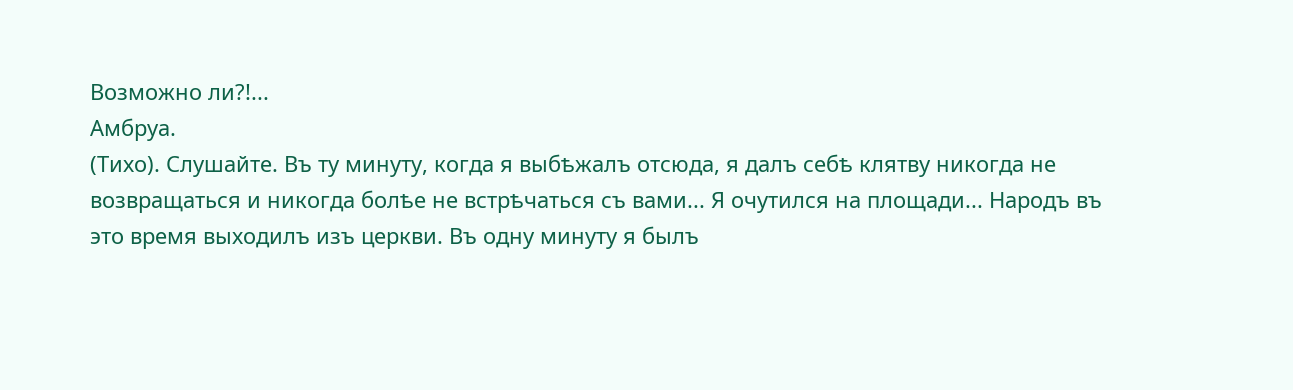Возможно ли?!...
Амбруа.
(Тихо). Слушайте. Въ ту минуту, когда я выбѣжалъ отсюда, я далъ себѣ клятву никогда не возвращаться и никогда болѣе не встрѣчаться съ вами... Я очутился на площади... Народъ въ это время выходилъ изъ церкви. Въ одну минуту я былъ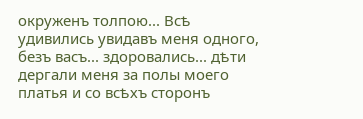окруженъ толпою... Всѣ удивились увидавъ меня одного, безъ васъ... здоровались... дѣти дергали меня за полы моего платья и со всѣхъ сторонъ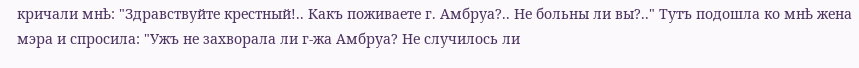кричали мнѣ: "Здравствуйте крестный!.. Какъ поживаете г. Амбруа?.. Не больны ли вы?.." Тутъ подошла ко мнѣ жена мэра и спросила: "Ужъ не захворала ли г-жа Амбруа? Не случилось ли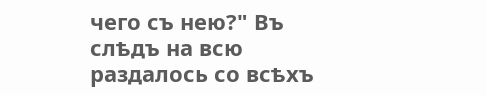чего съ нею?" Въ слѣдъ на всю раздалось со всѣхъ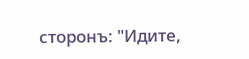сторонъ: "Идите,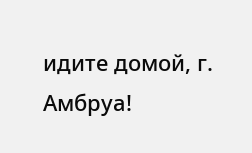идите домой, г. Амбруа!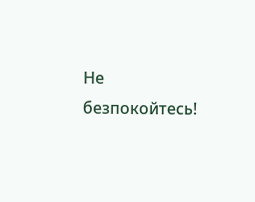Не безпокойтесь!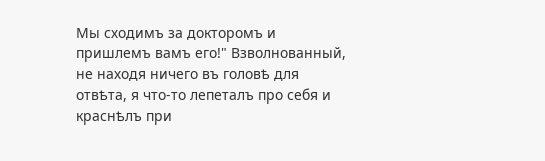Мы сходимъ за докторомъ и пришлемъ вамъ его!" Взволнованный, не находя ничего въ головѣ для отвѣта, я что-то лепеталъ про себя и краснѣлъ при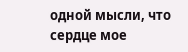одной мысли, что сердце мое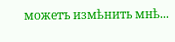можетъ измѣнить мнѣ...